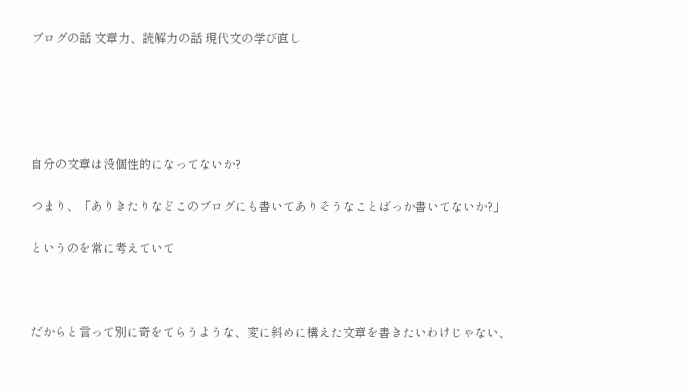ブログの話 文章力、読解力の話 現代文の学び直し





自分の文章は没個性的になってないか?

つまり、「ありきたりなどこのブログにも書いてありそうなことばっか書いてないか?」

というのを常に考えていて



だからと言って別に奇をてらうような、変に斜めに構えた文章を書きたいわけじゃない、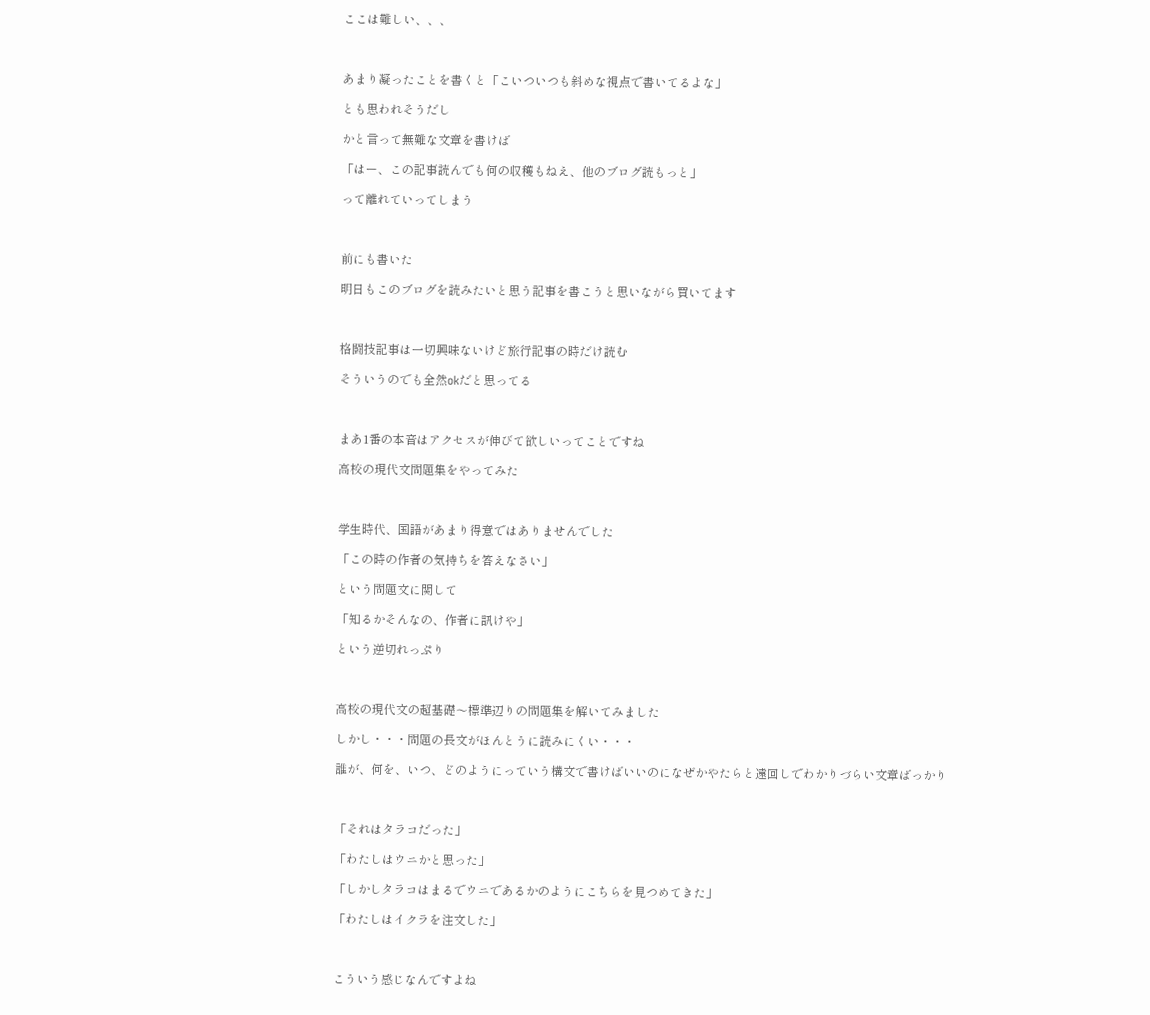ここは難しい、、、



あまり凝ったことを書くと「こいついつも斜めな視点で書いてるよな」

とも思われそうだし

かと言って無難な文章を書けば

「はー、この記事読んでも何の収穫もねえ、他のブログ読もっと」

って離れていってしまう



前にも書いた

明日もこのブログを読みたいと思う記事を書こうと思いながら買いてます



格闘技記事は一切興味ないけど旅行記事の時だけ読む

そういうのでも全然okだと思ってる



まあ1番の本音はアクセスが伸びて欲しいってことですね

高校の現代文問題集をやってみた



学生時代、国語があまり得意ではありませんでした

「この時の作者の気持ちを答えなさい」

という問題文に関して

「知るかそんなの、作者に訊けや」

という逆切れっぷり



高校の現代文の超基礎〜標準辺りの問題集を解いてみました

しかし・・・問題の長文がほんとうに読みにくい・・・

誰が、何を、いつ、どのようにっていう構文で書けばいいのになぜかやたらと遠回しでわかりづらい文章ばっかり



「それはタラコだった」

「わたしはウニかと思った」

「しかしタラコはまるでウニであるかのようにこちらを見つめてきた」

「わたしはイクラを注文した」



こういう感じなんですよね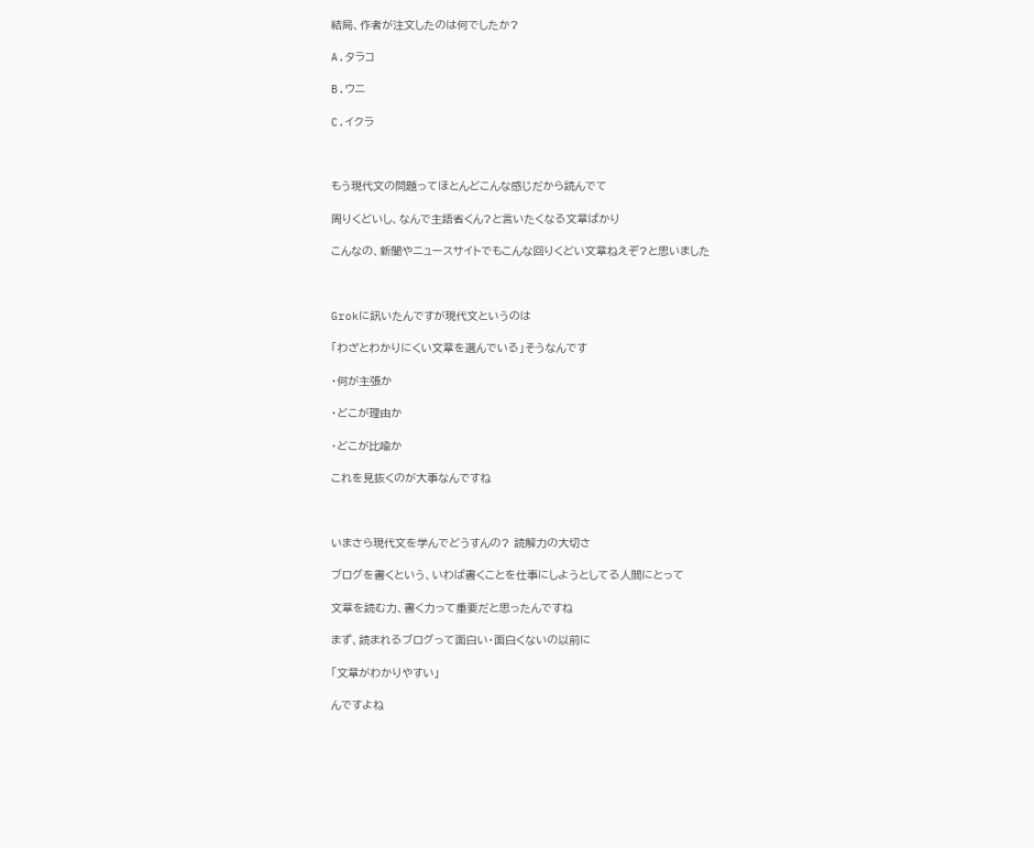結局、作者が注文したのは何でしたか?

A.タラコ

B.ウニ

C.イクラ



もう現代文の問題ってほとんどこんな感じだから読んでて

周りくどいし、なんで主語省くん?と言いたくなる文章ばかり

こんなの、新聞やニュースサイトでもこんな回りくどい文章ねえぞ?と思いました



Grokに訊いたんですが現代文というのは

「わざとわかりにくい文章を選んでいる」そうなんです

・何が主張か

・どこが理由か

・どこが比喩か

これを見抜くのが大事なんですね



いまさら現代文を学んでどうすんの? 読解力の大切さ

ブログを書くという、いわば書くことを仕事にしようとしてる人間にとって

文章を読む力、書く力って重要だと思ったんですね

まず、読まれるブログって面白い・面白くないの以前に

「文章がわかりやすい」

んですよね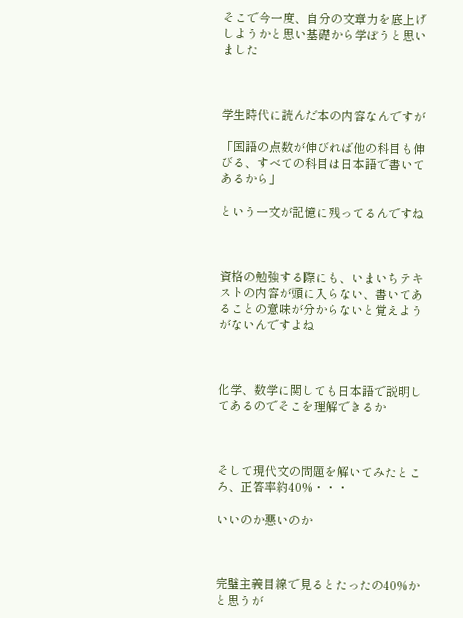そこで今一度、自分の文章力を底上げしようかと思い基礎から学ぼうと思いました



学生時代に読んだ本の内容なんですが

「国語の点数が伸びれば他の科目も伸びる、すべての科目は日本語で書いてあるから」

という一文が記憶に残ってるんですね



資格の勉強する際にも、いまいちテキストの内容が頭に入らない、書いてあることの意味が分からないと覚えようがないんですよね



化学、数学に関しても日本語で説明してあるのでそこを理解できるか



そして現代文の問題を解いてみたところ、正答率約40%・・・

いいのか悪いのか



完璧主義目線で見るとたったの40%かと思うが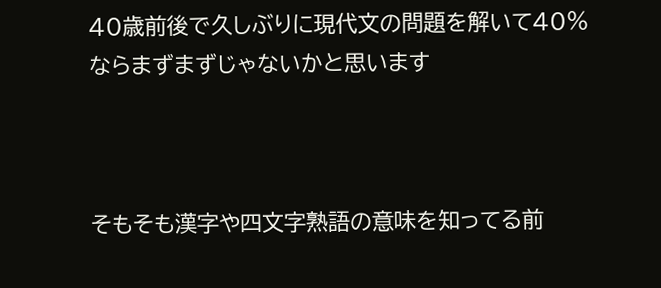40歳前後で久しぶりに現代文の問題を解いて40%ならまずまずじゃないかと思います



そもそも漢字や四文字熟語の意味を知ってる前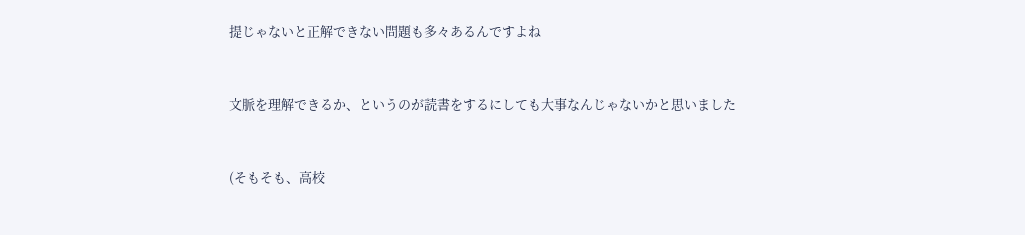提じゃないと正解できない問題も多々あるんですよね



文脈を理解できるか、というのが読書をするにしても大事なんじゃないかと思いました



(そもそも、高校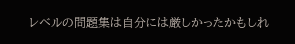レベルの問題集は自分には厳しかったかもしれ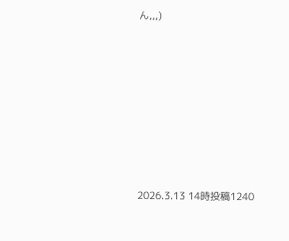ん,,,)









2026.3.13 14時投稿1240